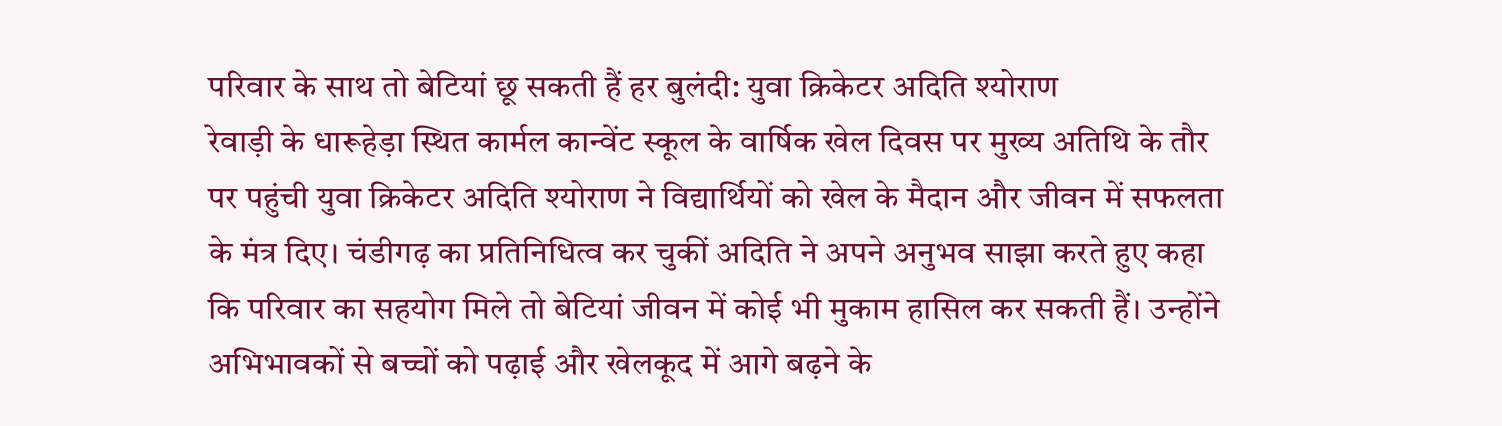परिवार के साथ तो बेटियां छू सकती हैं हर बुलंदी: युवा क्रिकेटर अदिति श्योराण
रेवाड़ी के धारूहेड़ा स्थित कार्मल कान्वेंट स्कूल के वार्षिक खेल दिवस पर मुख्य अतिथि के तौर पर पहुंची युवा क्रिकेटर अदिति श्योराण ने विद्यार्थियों को खेल के मैदान और जीवन में सफलता के मंत्र दिए। चंडीगढ़ का प्रतिनिधित्व कर चुकीं अदिति ने अपने अनुभव साझा करते हुए कहा कि परिवार का सहयोग मिले तो बेटियां जीवन में कोई भी मुकाम हासिल कर सकती हैं। उन्होंने अभिभावकों से बच्चों को पढ़ाई और खेलकूद में आगे बढ़ने के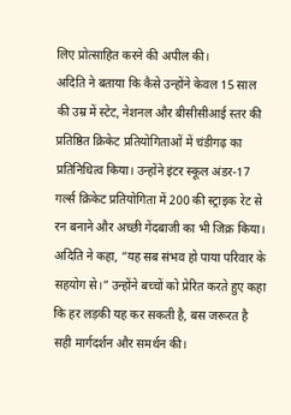लिए प्रोत्साहित करने की अपील की।
अदिति ने बताया कि कैसे उन्होंने केवल 15 साल की उम्र में स्टेट, नेशनल और बीसीसीआई स्तर की प्रतिष्ठित क्रिकेट प्रतियोगिताओं में चंडीगढ़ का प्रतिनिधित्व किया। उन्होंने इंटर स्कूल अंडर-17 गर्ल्स क्रिकेट प्रतियोगिता में 200 की स्ट्राइक रेट से रन बनाने और अच्छी गेंदबाजी का भी जिक्र किया। अदिति ने कहा, “यह सब संभव हो पाया परिवार के सहयोग से।” उन्होंने बच्चों को प्रेरित करते हुए कहा कि हर लड़की यह कर सकती है, बस जरूरत है सही मार्गदर्शन और समर्थन की।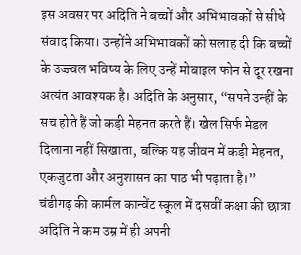इस अवसर पर अदिति ने बच्चों और अभिभावकों से सीधे संवाद किया। उन्होंने अभिभावकों को सलाह दी कि बच्चों के उज्ज्वल भविष्य के लिए उन्हें मोबाइल फोन से दूर रखना अत्यंत आवश्यक है। अदिति के अनुसार, “सपने उन्हीं के सच होते हैं जो कड़ी मेहनत करते हैं। खेल सिर्फ मेडल दिलाना नहीं सिखाता, बल्कि यह जीवन में कड़ी मेहनत, एकजुटता और अनुशासन का पाठ भी पढ़ाता है।”
चंडीगढ़ की कार्मल कान्वेंट स्कूल में दसवीं कक्षा की छात्रा अदिति ने कम उम्र में ही अपनी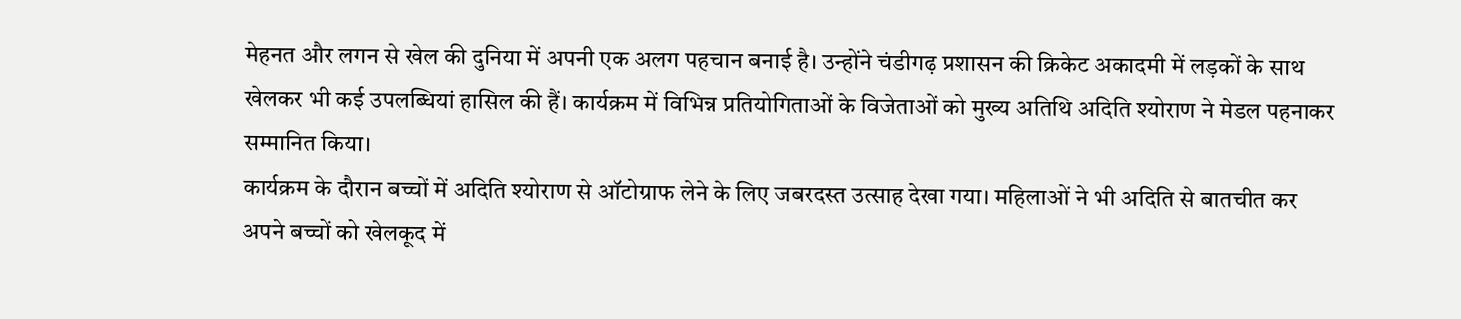मेहनत और लगन से खेल की दुनिया में अपनी एक अलग पहचान बनाई है। उन्होंने चंडीगढ़ प्रशासन की क्रिकेट अकादमी में लड़कों के साथ खेलकर भी कई उपलब्धियां हासिल की हैं। कार्यक्रम में विभिन्न प्रतियोगिताओं के विजेताओं को मुख्य अतिथि अदिति श्योराण ने मेडल पहनाकर सम्मानित किया।
कार्यक्रम के दौरान बच्चों में अदिति श्योराण से ऑटोग्राफ लेने के लिए जबरदस्त उत्साह देखा गया। महिलाओं ने भी अदिति से बातचीत कर अपने बच्चों को खेलकूद में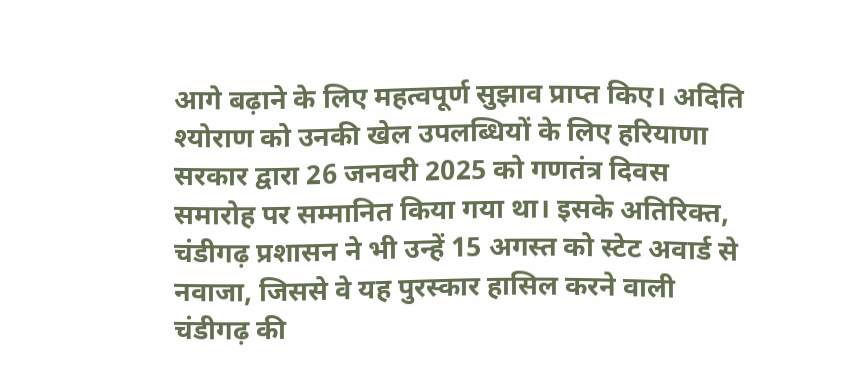आगे बढ़ाने के लिए महत्वपूर्ण सुझाव प्राप्त किए। अदिति श्योराण को उनकी खेल उपलब्धियों के लिए हरियाणा सरकार द्वारा 26 जनवरी 2025 को गणतंत्र दिवस समारोह पर सम्मानित किया गया था। इसके अतिरिक्त, चंडीगढ़ प्रशासन ने भी उन्हें 15 अगस्त को स्टेट अवार्ड से नवाजा, जिससे वे यह पुरस्कार हासिल करने वाली चंडीगढ़ की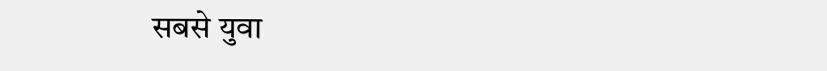सबसे युवा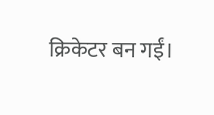क्रिकेटर बन गईं।